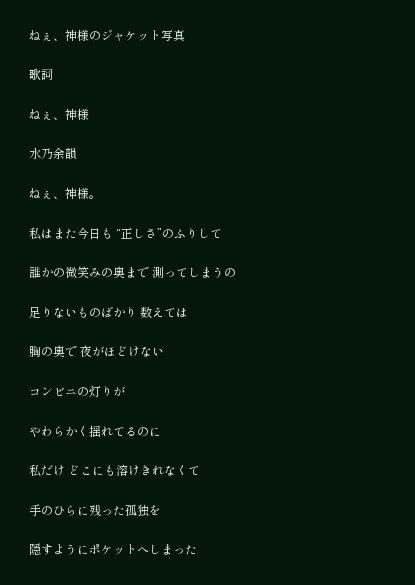ねぇ、神様のジャケット写真

歌詞

ねぇ、神様

水乃余韻

ねぇ、神様。

私はまた今日も “正しさ”のふりして

誰かの微笑みの奥まで 測ってしまうの

足りないものばかり 数えては

胸の奥で 夜がほどけない

コンビニの灯りが

やわらかく揺れてるのに

私だけ どこにも溶けきれなくて

手のひらに残った孤独を

隠すようにポケットへしまった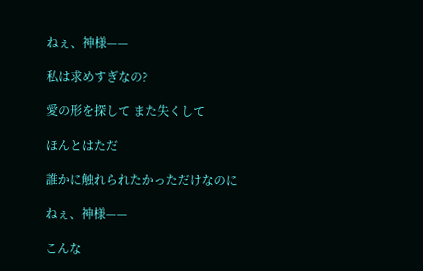ねぇ、神様——

私は求めすぎなの?

愛の形を探して また失くして

ほんとはただ

誰かに触れられたかっただけなのに

ねぇ、神様——

こんな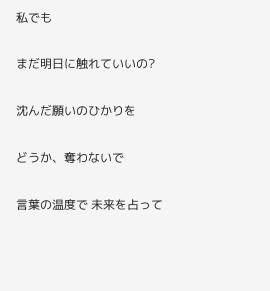私でも

まだ明日に触れていいの?

沈んだ願いのひかりを

どうか、奪わないで

言葉の温度で 未来を占って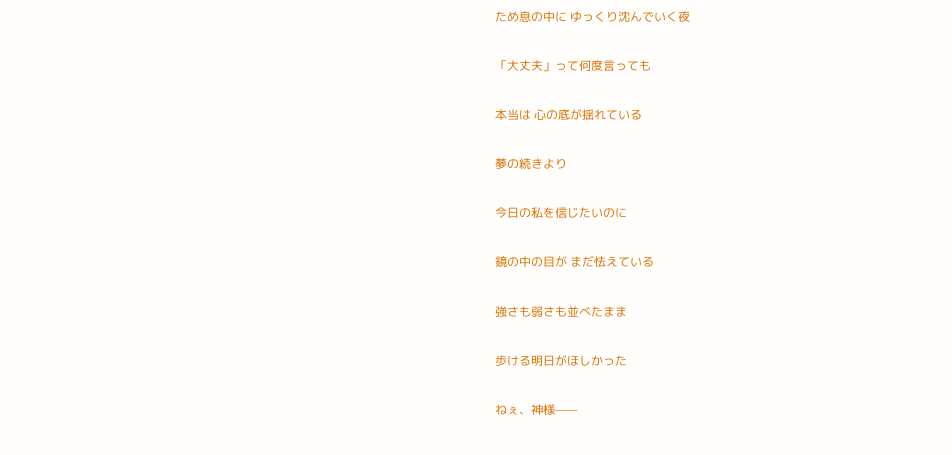ため息の中に ゆっくり沈んでいく夜

「大丈夫」って何度言っても

本当は 心の底が揺れている

夢の続きより

今日の私を信じたいのに

鏡の中の目が まだ怯えている

強さも弱さも並べたまま

歩ける明日がほしかった

ねぇ、神様——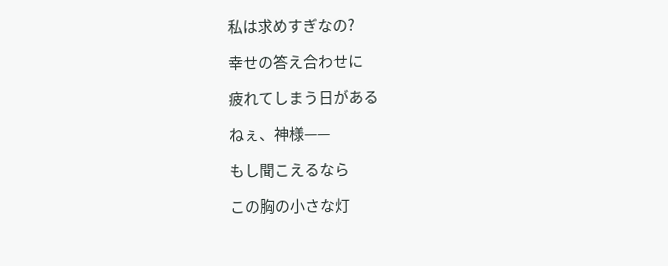私は求めすぎなの?

幸せの答え合わせに

疲れてしまう日がある

ねぇ、神様——

もし聞こえるなら

この胸の小さな灯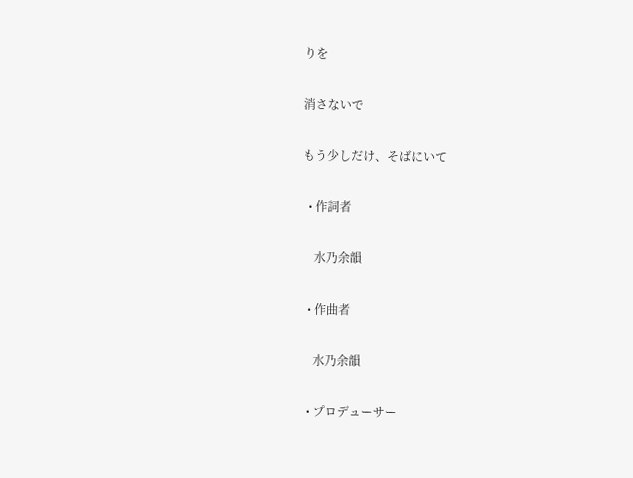りを

消さないで

もう少しだけ、そばにいて

  • 作詞者

    水乃余韻

  • 作曲者

    水乃余韻

  • プロデューサー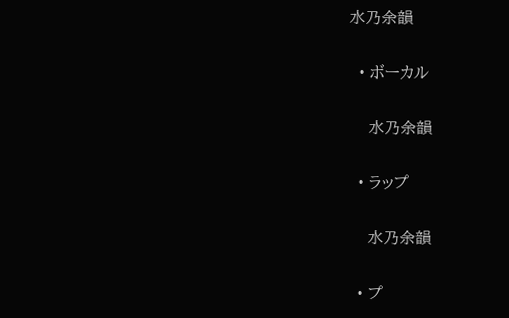水乃余韻

  • ボーカル

    水乃余韻

  • ラップ

    水乃余韻

  • プ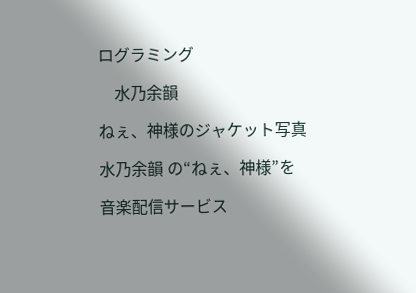ログラミング

    水乃余韻

ねぇ、神様のジャケット写真

水乃余韻 の“ねぇ、神様”を

音楽配信サービス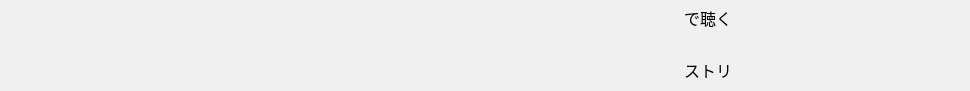で聴く

ストリ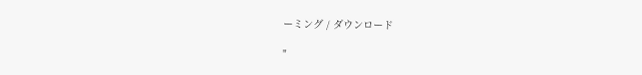ーミング / ダウンロード

"